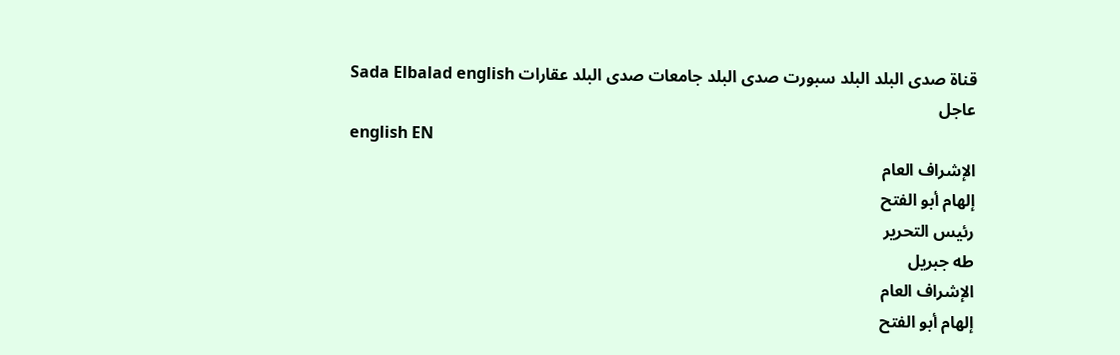قناة صدى البلد البلد سبورت صدى البلد جامعات صدى البلد عقارات Sada Elbalad english
عاجل
english EN
الإشراف العام
إلهام أبو الفتح
رئيس التحرير
طه جبريل
الإشراف العام
إلهام أبو الفتح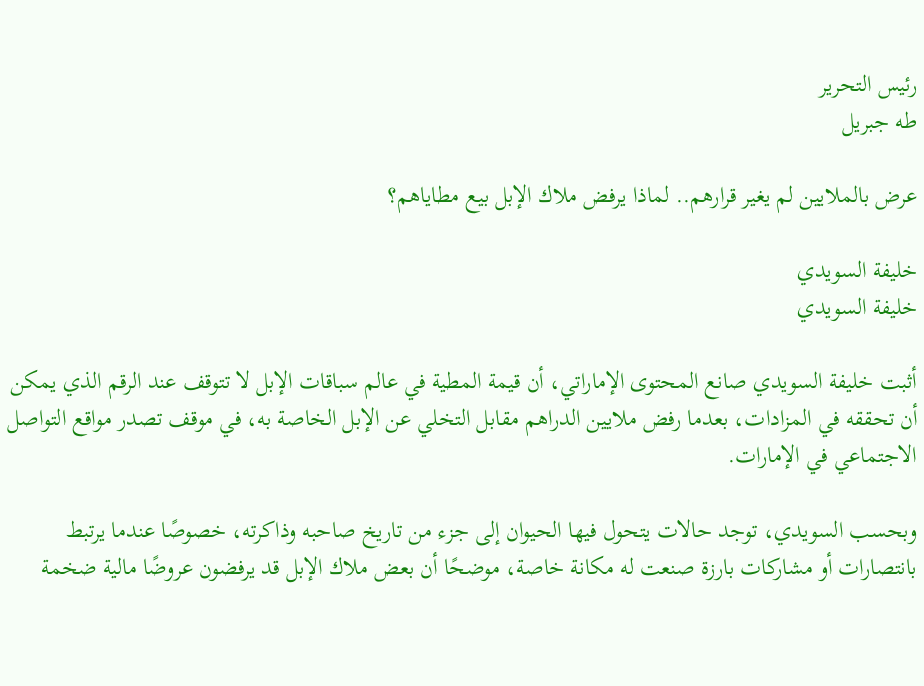رئيس التحرير
طه جبريل

عرض بالملايين لم يغير قرارهم.. لماذا يرفض ملاك الإبل بيع مطاياهم؟

خليفة السويدي
خليفة السويدي

أثبت خليفة السويدي صانع المحتوى الإماراتي، أن قيمة المطية في عالم سباقات الإبل لا تتوقف عند الرقم الذي يمكن أن تحققه في المزادات، بعدما رفض ملايين الدراهم مقابل التخلي عن الإبل الخاصة به، في موقف تصدر مواقع التواصل الاجتماعي في الإمارات.

وبحسب السويدي، توجد حالات يتحول فيها الحيوان إلى جزء من تاريخ صاحبه وذاكرته، خصوصًا عندما يرتبط بانتصارات أو مشاركات بارزة صنعت له مكانة خاصة، موضحًا أن بعض ملاك الإبل قد يرفضون عروضًا مالية ضخمة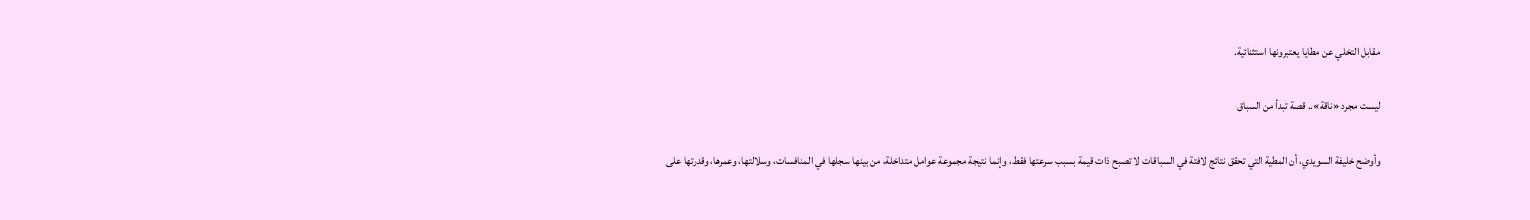مقابل التخلي عن مطايا يعتبرونها استثنائية.

ليست مجرد «ناقة».. قصة تبدأ من السباق

وأوضح خليفة السويدي، أن المطية التي تحقق نتائج لافتة في السباقات لا تصبح ذات قيمة بسبب سرعتها فقط، وإنما نتيجة مجموعة عوامل متداخلة، من بينها سجلها في المنافسات، وسلالتها، وعمرها، وقدرتها على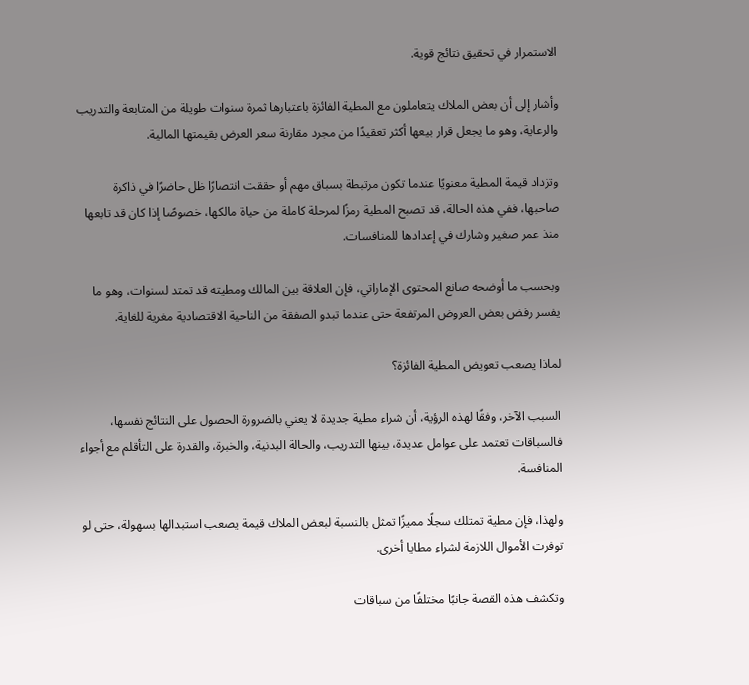الاستمرار في تحقيق نتائج قوية.

وأشار إلى أن بعض الملاك يتعاملون مع المطية الفائزة باعتبارها ثمرة سنوات طويلة من المتابعة والتدريب والرعاية، وهو ما يجعل قرار بيعها أكثر تعقيدًا من مجرد مقارنة سعر العرض بقيمتها المالية.

وتزداد قيمة المطية معنويًا عندما تكون مرتبطة بسباق مهم أو حققت انتصارًا ظل حاضرًا في ذاكرة صاحبها، ففي هذه الحالة، قد تصبح المطية رمزًا لمرحلة كاملة من حياة مالكها، خصوصًا إذا كان قد تابعها منذ عمر صغير وشارك في إعدادها للمنافسات.

وبحسب ما أوضحه صانع المحتوى الإماراتي، فإن العلاقة بين المالك ومطيته قد تمتد لسنوات، وهو ما يفسر رفض بعض العروض المرتفعة حتى عندما تبدو الصفقة من الناحية الاقتصادية مغرية للغاية.

لماذا يصعب تعويض المطية الفائزة؟

السبب الآخر، وفقًا لهذه الرؤية، أن شراء مطية جديدة لا يعني بالضرورة الحصول على النتائج نفسها، فالسباقات تعتمد على عوامل عديدة، بينها التدريب، والحالة البدنية، والخبرة، والقدرة على التأقلم مع أجواء المنافسة.

ولهذا، فإن مطية تمتلك سجلًا مميزًا تمثل بالنسبة لبعض الملاك قيمة يصعب استبدالها بسهولة، حتى لو توفرت الأموال اللازمة لشراء مطايا أخرى.

وتكشف هذه القصة جانبًا مختلفًا من سباقات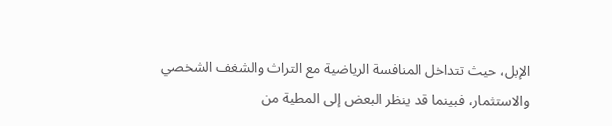الإبل، حيث تتداخل المنافسة الرياضية مع التراث والشغف الشخصي والاستثمار، فبينما قد ينظر البعض إلى المطية من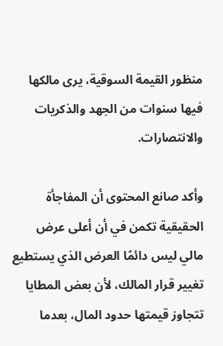منظور القيمة السوقية، يرى مالكها فيها سنوات من الجهد والذكريات والانتصارات.

وأكد صانع المحتوى أن المفاجأة الحقيقية تكمن في أن أعلى عرض مالي ليس دائمًا العرض الذي يستطيع تغيير قرار المالك، لأن بعض المطايا تتجاوز قيمتها حدود المال، بعدما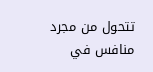تتحول من مجرد منافس في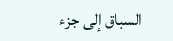السباق إلى جزء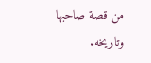من قصة صاحبها وتاريخه.